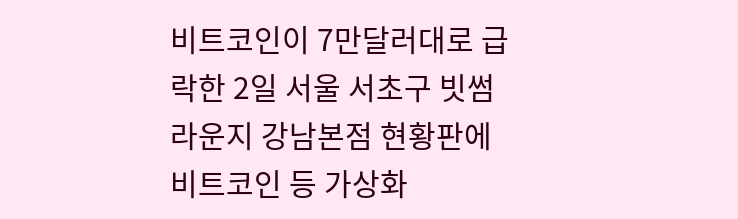비트코인이 7만달러대로 급락한 2일 서울 서초구 빗썸라운지 강남본점 현황판에 비트코인 등 가상화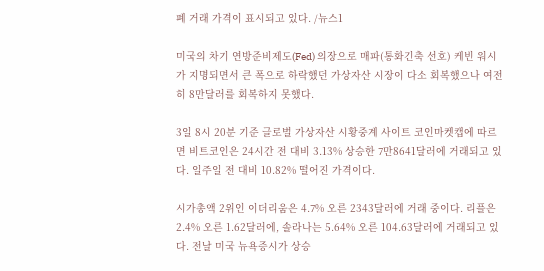폐 거래 가격이 표시되고 있다. /뉴스1

미국의 차기 연방준비제도(Fed) 의장으로 매파(통화긴축 선호) 케빈 워시가 지명되면서 큰 폭으로 하락했던 가상자산 시장이 다소 회복했으나 여전히 8만달러를 회복하지 못했다.

3일 8시 20분 기준 글로벌 가상자산 시황중계 사이트 코인마켓캡에 따르면 비트코인은 24시간 전 대비 3.13% 상승한 7만8641달러에 거래되고 있다. 일주일 전 대비 10.82% 떨어진 가격이다.

시가총액 2위인 이더리움은 4.7% 오른 2343달러에 거래 중이다. 리플은 2.4% 오른 1.62달러에, 솔라나는 5.64% 오른 104.63달러에 거래되고 있다. 전날 미국 뉴욕증시가 상승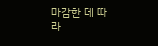마감한 데 따라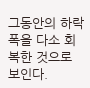그동안의 하락폭을 다소 회복한 것으로 보인다.